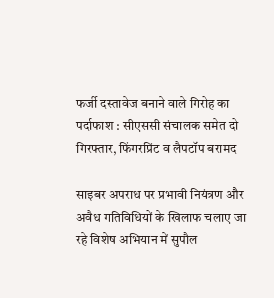फर्जी दस्तावेज बनाने वाले गिरोह का पर्दाफाश : सीएससी संचालक समेत दो गिरफ्तार, फिंगरप्रिंट व लैपटॉप बरामद

साइबर अपराध पर प्रभावी नियंत्रण और अवैध गतिविधियों के खिलाफ चलाए जा रहे विशेष अभियान में सुपौल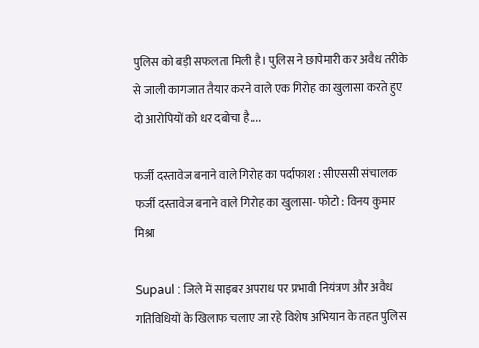पुलिस को बड़ी सफलता मिली है। पुलिस ने छापेमारी कर अवैध तरीके से जाली कागजात तैयार करने वाले एक गिरोह का खुलासा करते हुए दो आरोपियों को धर दबोचा है....

फर्जी दस्तावेज बनाने वाले गिरोह का पर्दाफाश : सीएससी संचालक
फर्जी दस्तावेज बनाने वाले गिरोह का खुलासा- फोटो : विनय कुमार मिश्रा

Supaul : जिले में साइबर अपराध पर प्रभावी नियंत्रण और अवैध गतिविधियों के खिलाफ चलाए जा रहे विशेष अभियान के तहत पुलिस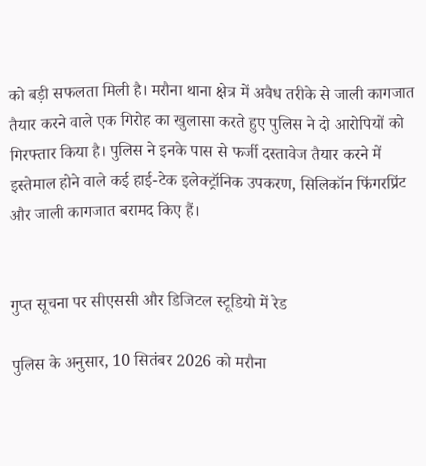को बड़ी सफलता मिली है। मरौना थाना क्षेत्र में अवैध तरीके से जाली कागजात तैयार करने वाले एक गिरोह का खुलासा करते हुए पुलिस ने दो आरोपियों को गिरफ्तार किया है। पुलिस ने इनके पास से फर्जी दस्तावेज तैयार करने में इस्तेमाल होने वाले कई हाई-टेक इलेक्ट्रॉनिक उपकरण, सिलिकॉन फिंगरप्रिंट और जाली कागजात बरामद किए हैं।


गुप्त सूचना पर सीएससी और डिजिटल स्टूडियो में रेड

पुलिस के अनुसार, 10 सितंबर 2026 को मरौना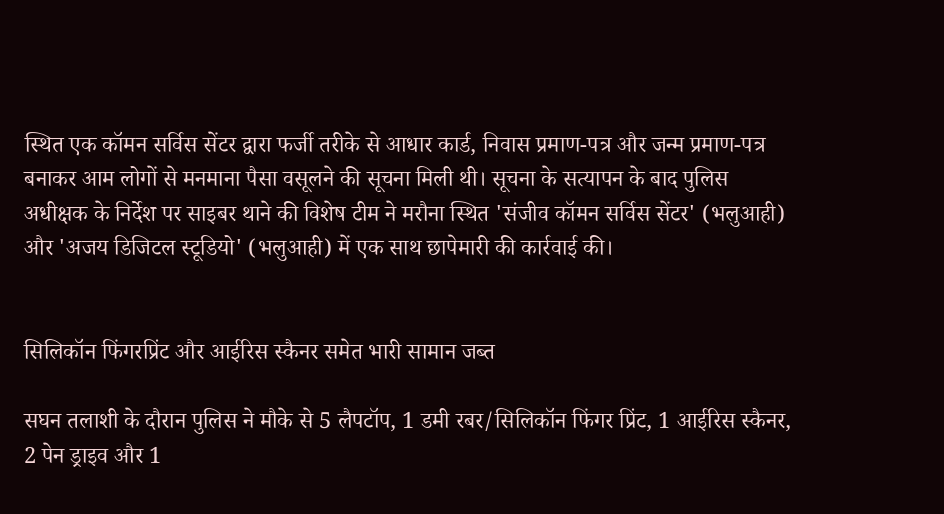स्थित एक कॉमन सर्विस सेंटर द्वारा फर्जी तरीके से आधार कार्ड, निवास प्रमाण-पत्र और जन्म प्रमाण-पत्र बनाकर आम लोगों से मनमाना पैसा वसूलने की सूचना मिली थी। सूचना के सत्यापन के बाद पुलिस अधीक्षक के निर्देश पर साइबर थाने की विशेष टीम ने मरौना स्थित 'संजीव कॉमन सर्विस सेंटर' (भलुआही) और 'अजय डिजिटल स्टूडियो' (भलुआही) में एक साथ छापेमारी की कार्रवाई की।


सिलिकॉन फिंगरप्रिंट और आईरिस स्कैनर समेत भारी सामान जब्त

सघन तलाशी के दौरान पुलिस ने मौके से 5 लैपटॉप, 1 डमी रबर/सिलिकॉन फिंगर प्रिंट, 1 आईरिस स्कैनर, 2 पेन ड्राइव और 1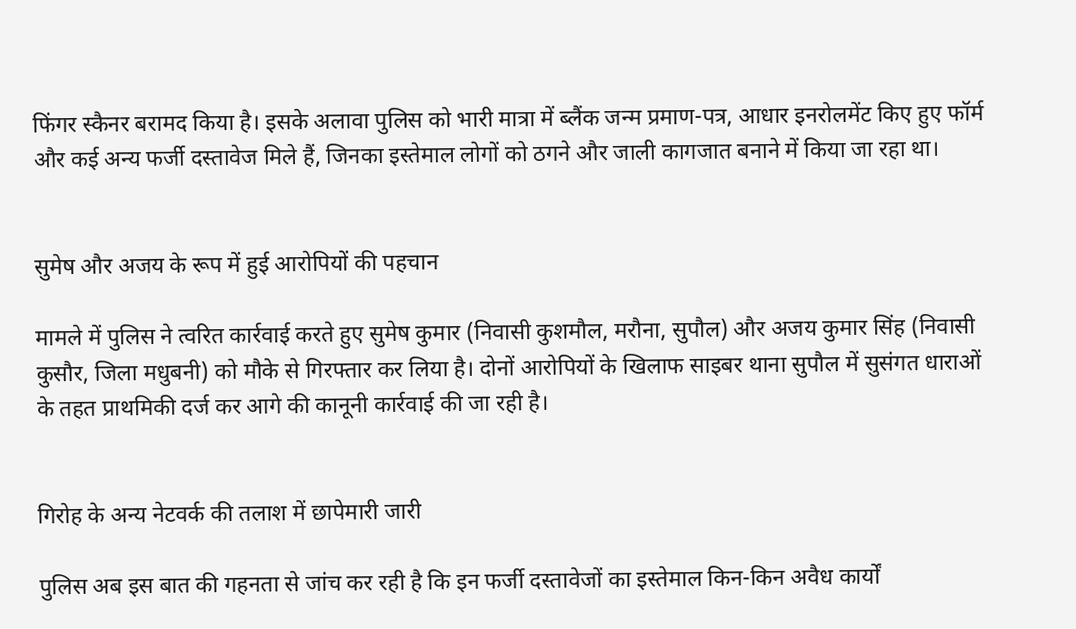फिंगर स्कैनर बरामद किया है। इसके अलावा पुलिस को भारी मात्रा में ब्लैंक जन्म प्रमाण-पत्र, आधार इनरोलमेंट किए हुए फॉर्म और कई अन्य फर्जी दस्तावेज मिले हैं, जिनका इस्तेमाल लोगों को ठगने और जाली कागजात बनाने में किया जा रहा था।


सुमेष और अजय के रूप में हुई आरोपियों की पहचान

मामले में पुलिस ने त्वरित कार्रवाई करते हुए सुमेष कुमार (निवासी कुशमौल, मरौना, सुपौल) और अजय कुमार सिंह (निवासी कुसौर, जिला मधुबनी) को मौके से गिरफ्तार कर लिया है। दोनों आरोपियों के खिलाफ साइबर थाना सुपौल में सुसंगत धाराओं के तहत प्राथमिकी दर्ज कर आगे की कानूनी कार्रवाई की जा रही है।


गिरोह के अन्य नेटवर्क की तलाश में छापेमारी जारी

पुलिस अब इस बात की गहनता से जांच कर रही है कि इन फर्जी दस्तावेजों का इस्तेमाल किन-किन अवैध कार्यों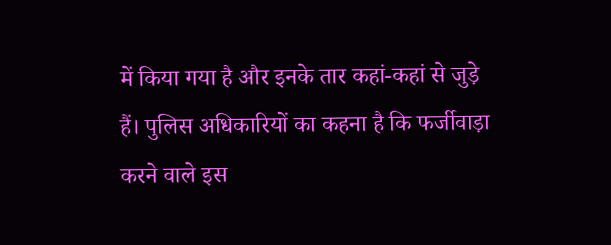में किया गया है और इनके तार कहां-कहां से जुड़े हैं। पुलिस अधिकारियों का कहना है कि फर्जीवाड़ा करने वाले इस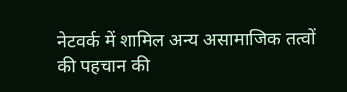नेटवर्क में शामिल अन्य असामाजिक तत्वों की पहचान की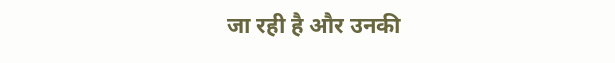जा रही है और उनकी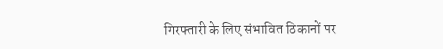गिरफ्तारी के लिए संभावित ठिकानों पर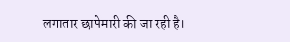लगातार छापेमारी की जा रही है।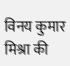विनय कुमार मिश्रा की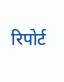रिपोर्ट